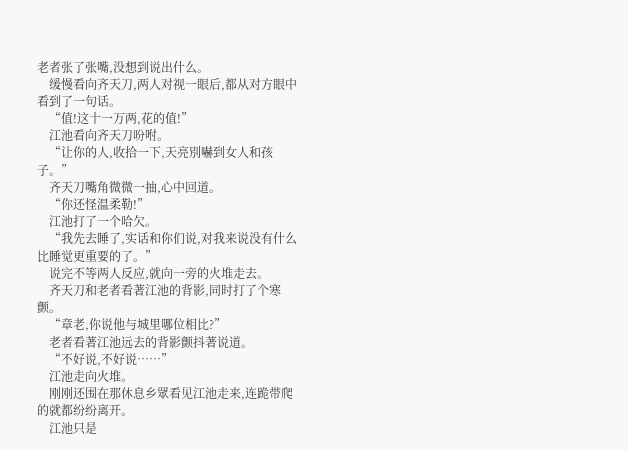老者张了张嘴,没想到说出什么。
    缓慢看向齐天刀,两人对视一眼后,都从对方眼中看到了一句话。
    “值!这十一万两,花的值!”
    江池看向齐天刀吩咐。
    “让你的人,收拾一下,天亮別嚇到女人和孩子。”
    齐天刀嘴角微微一抽,心中回道。
    “你还怪温柔勒!”
    江池打了一个哈欠。
    “我先去睡了,实话和你们说,对我来说没有什么比睡觉更重要的了。”
    说完不等两人反应,就向一旁的火堆走去。
    齐天刀和老者看著江池的背影,同时打了个寒颤。
    “章老,你说他与城里哪位相比?”
    老者看著江池远去的背影颤抖著说道。
    “不好说,不好说……”
    江池走向火堆。
    刚刚还围在那休息乡眾看见江池走来,连跪带爬的就都纷纷离开。
    江池只是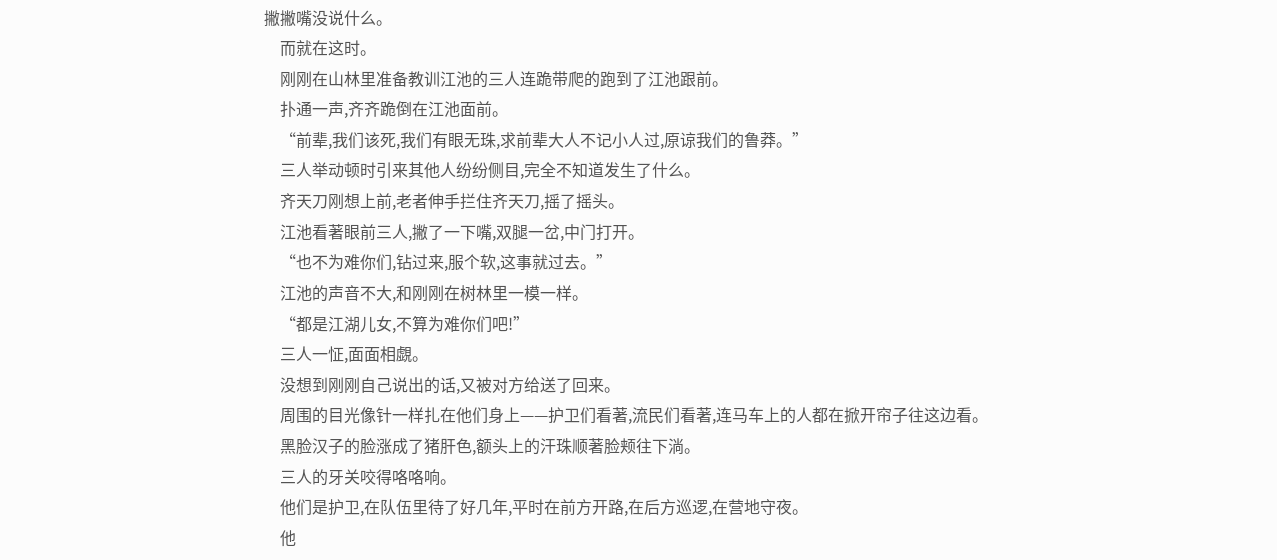撇撇嘴没说什么。
    而就在这时。
    刚刚在山林里准备教训江池的三人连跪带爬的跑到了江池跟前。
    扑通一声,齐齐跪倒在江池面前。
    “前辈,我们该死,我们有眼无珠,求前辈大人不记小人过,原谅我们的鲁莽。”
    三人举动顿时引来其他人纷纷侧目,完全不知道发生了什么。
    齐天刀刚想上前,老者伸手拦住齐天刀,摇了摇头。
    江池看著眼前三人,撇了一下嘴,双腿一岔,中门打开。
    “也不为难你们,钻过来,服个软,这事就过去。”
    江池的声音不大,和刚刚在树林里一模一样。
    “都是江湖儿女,不算为难你们吧!”
    三人一怔,面面相覷。
    没想到刚刚自己说出的话,又被对方给送了回来。
    周围的目光像针一样扎在他们身上——护卫们看著,流民们看著,连马车上的人都在掀开帘子往这边看。
    黑脸汉子的脸涨成了猪肝色,额头上的汗珠顺著脸颊往下淌。
    三人的牙关咬得咯咯响。
    他们是护卫,在队伍里待了好几年,平时在前方开路,在后方巡逻,在营地守夜。
    他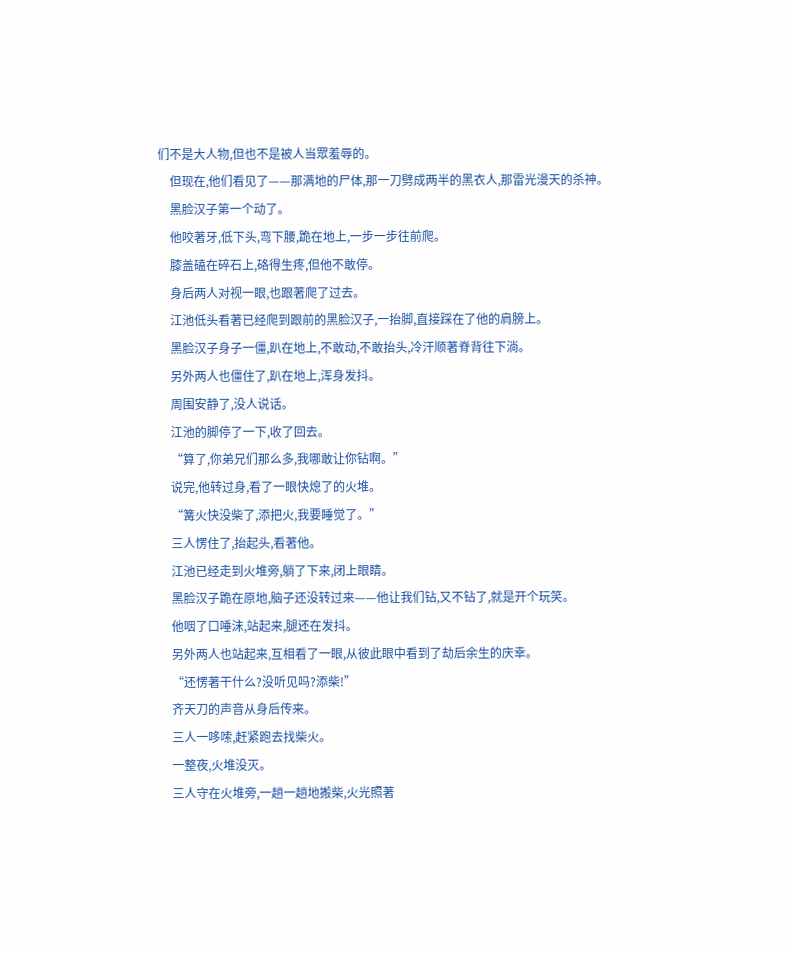们不是大人物,但也不是被人当眾羞辱的。
    但现在,他们看见了——那满地的尸体,那一刀劈成两半的黑衣人,那雷光漫天的杀神。
    黑脸汉子第一个动了。
    他咬著牙,低下头,弯下腰,跪在地上,一步一步往前爬。
    膝盖磕在碎石上,硌得生疼,但他不敢停。
    身后两人对视一眼,也跟著爬了过去。
    江池低头看著已经爬到跟前的黑脸汉子,一抬脚,直接踩在了他的肩膀上。
    黑脸汉子身子一僵,趴在地上,不敢动,不敢抬头,冷汗顺著脊背往下淌。
    另外两人也僵住了,趴在地上,浑身发抖。
    周围安静了,没人说话。
    江池的脚停了一下,收了回去。
    “算了,你弟兄们那么多,我哪敢让你钻啊。”
    说完,他转过身,看了一眼快熄了的火堆。
    “篝火快没柴了,添把火,我要睡觉了。”
    三人愣住了,抬起头,看著他。
    江池已经走到火堆旁,躺了下来,闭上眼睛。
    黑脸汉子跪在原地,脑子还没转过来——他让我们钻,又不钻了,就是开个玩笑。
    他咽了口唾沫,站起来,腿还在发抖。
    另外两人也站起来,互相看了一眼,从彼此眼中看到了劫后余生的庆幸。
    “还愣著干什么?没听见吗?添柴!”
    齐天刀的声音从身后传来。
    三人一哆嗦,赶紧跑去找柴火。
    一整夜,火堆没灭。
    三人守在火堆旁,一趟一趟地搬柴,火光照著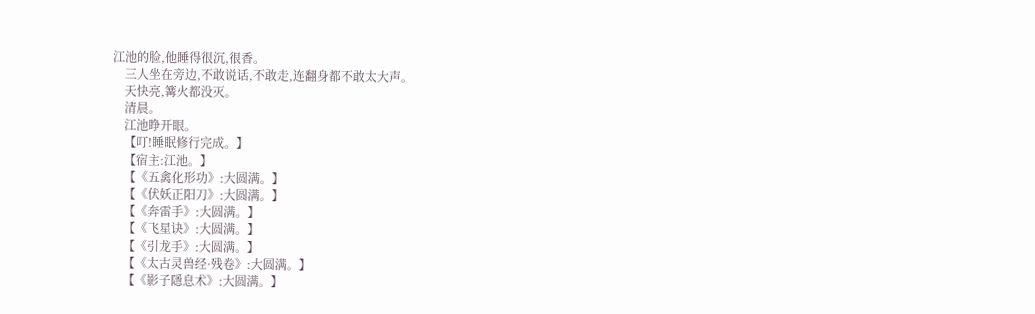江池的脸,他睡得很沉,很香。
    三人坐在旁边,不敢说话,不敢走,连翻身都不敢太大声。
    天快亮,篝火都没灭。
    清晨。
    江池睁开眼。
    【叮!睡眠修行完成。】
    【宿主:江池。】
    【《五禽化形功》:大圆满。】
    【《伏妖正阳刀》:大圆满。】
    【《奔雷手》:大圆满。】
    【《飞星诀》:大圆满。】
    【《引龙手》:大圆满。】
    【《太古灵兽经·残卷》:大圆满。】
    【《影子隱息术》:大圆满。】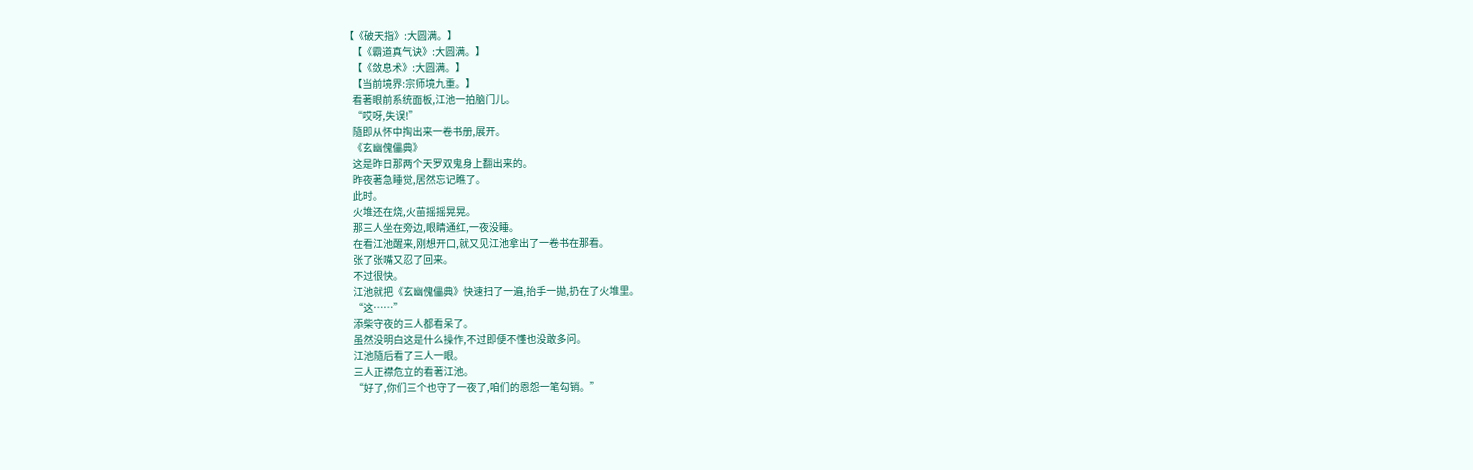【《破天指》:大圆满。】
    【《霸道真气诀》:大圆满。】
    【《敛息术》:大圆满。】
    【当前境界:宗师境九重。】
    看著眼前系统面板,江池一拍脑门儿。
    “哎呀,失误!”
    隨即从怀中掏出来一卷书册,展开。
    《玄幽傀儡典》
    这是昨日那两个天罗双鬼身上翻出来的。
    昨夜著急睡觉,居然忘记瞧了。
    此时。
    火堆还在烧,火苗摇摇晃晃。
    那三人坐在旁边,眼睛通红,一夜没睡。
    在看江池醒来,刚想开口,就又见江池拿出了一卷书在那看。
    张了张嘴又忍了回来。
    不过很快。
    江池就把《玄幽傀儡典》快速扫了一遍,抬手一拋,扔在了火堆里。
    “这……”
    添柴守夜的三人都看呆了。
    虽然没明白这是什么操作,不过即便不懂也没敢多问。
    江池隨后看了三人一眼。
    三人正襟危立的看著江池。
    “好了,你们三个也守了一夜了,咱们的恩怨一笔勾销。”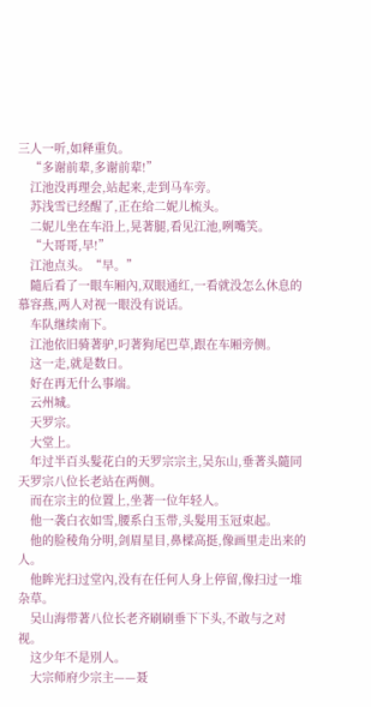三人一听,如释重负。
    “多谢前辈,多谢前辈!”
    江池没再理会,站起来,走到马车旁。
    苏浅雪已经醒了,正在给二妮儿梳头。
    二妮儿坐在车沿上,晃著腿,看见江池,咧嘴笑。
    “大哥哥,早!”
    江池点头。“早。”
    隨后看了一眼车厢內,双眼通红,一看就没怎么休息的慕容燕,两人对视一眼没有说话。
    车队继续南下。
    江池依旧骑著驴,叼著狗尾巴草,跟在车厢旁侧。
    这一走,就是数日。
    好在再无什么事端。
    云州城。
    天罗宗。
    大堂上。
    年过半百头髮花白的天罗宗宗主,吴东山,垂著头隨同天罗宗八位长老站在两侧。
    而在宗主的位置上,坐著一位年轻人。
    他一袭白衣如雪,腰系白玉带,头髮用玉冠束起。
    他的脸稜角分明,剑眉星目,鼻樑高挺,像画里走出来的人。
    他眸光扫过堂內,没有在任何人身上停留,像扫过一堆杂草。
    吴山海带著八位长老齐刷刷垂下下头,不敢与之对视。
    这少年不是別人。
    大宗师府少宗主——聂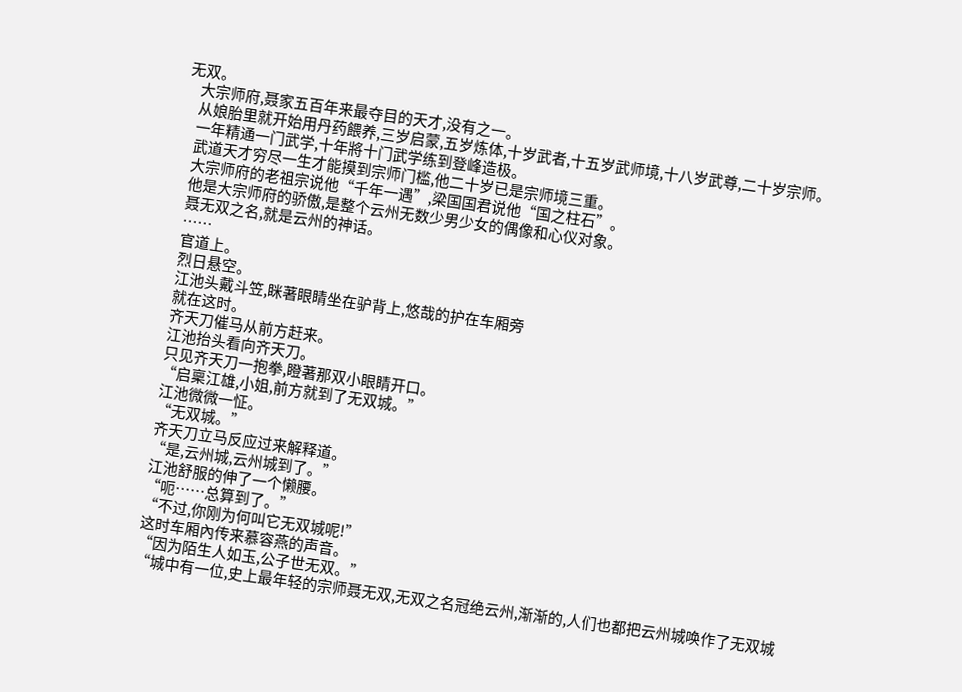无双。
    大宗师府,聂家五百年来最夺目的天才,没有之一。
    从娘胎里就开始用丹药餵养,三岁启蒙,五岁炼体,十岁武者,十五岁武师境,十八岁武尊,二十岁宗师。
    一年精通一门武学,十年將十门武学练到登峰造极。
    武道天才穷尽一生才能摸到宗师门槛,他二十岁已是宗师境三重。
    大宗师府的老祖宗说他“千年一遇”,梁国国君说他“国之柱石”。
    他是大宗师府的骄傲,是整个云州无数少男少女的偶像和心仪对象。
    聂无双之名,就是云州的神话。
    ……
    官道上。
    烈日悬空。
    江池头戴斗笠,眯著眼睛坐在驴背上,悠哉的护在车厢旁
    就在这时。
    齐天刀催马从前方赶来。
    江池抬头看向齐天刀。
    只见齐天刀一抱拳,瞪著那双小眼睛开口。
    “启稟江雄,小姐,前方就到了无双城。”
    江池微微一怔。
    “无双城。”
    齐天刀立马反应过来解释道。
    “是,云州城,云州城到了。”
    江池舒服的伸了一个懒腰。
    “呃……总算到了。”
    “不过,你刚为何叫它无双城呢!”
    这时车厢內传来慕容燕的声音。
    “因为陌生人如玉,公子世无双。”
    “城中有一位,史上最年轻的宗师聂无双,无双之名冠绝云州,渐渐的,人们也都把云州城唤作了无双城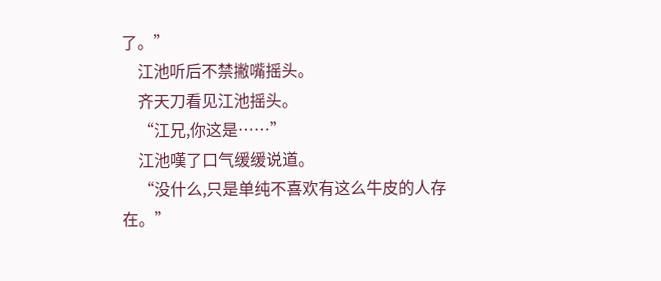了。”
    江池听后不禁撇嘴摇头。
    齐天刀看见江池摇头。
    “江兄,你这是……”
    江池嘆了口气缓缓说道。
    “没什么,只是单纯不喜欢有这么牛皮的人存在。”